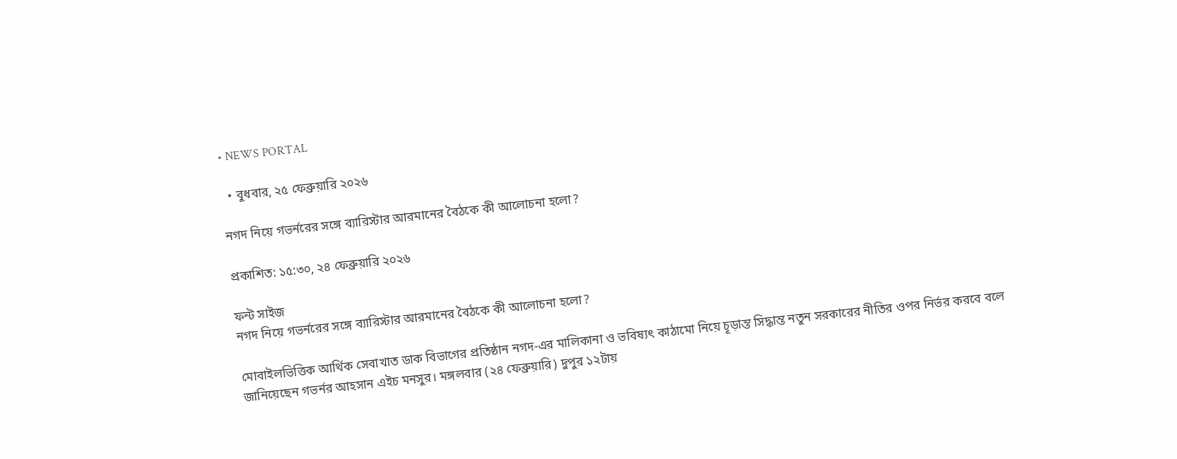• NEWS PORTAL

  • বুধবার, ২৫ ফেব্রুয়ারি ২০২৬

নগদ নিয়ে গভর্নরের সঙ্গে ব্যারিস্টার আরমানের বৈঠকে কী আলোচনা হলো?

প্রকাশিত: ১৫:৩০, ২৪ ফেব্রুয়ারি ২০২৬

ফন্ট সাইজ
নগদ নিয়ে গভর্নরের সঙ্গে ব্যারিস্টার আরমানের বৈঠকে কী আলোচনা হলো?

মোবাইলভিত্তিক আর্থিক সেবাখাত ডাক বিভাগের প্রতিষ্ঠান নগদ-এর মালিকানা ও ভবিষ্যৎ কাঠামো নিয়ে চূড়ান্ত সিদ্ধান্ত নতুন সরকারের নীতির ওপর নির্ভর করবে বলে জানিয়েছেন গভর্নর আহসান এইচ মনসুর। মঙ্গলবার (২৪ ফেব্রুয়ারি) দুপুর ১২টায়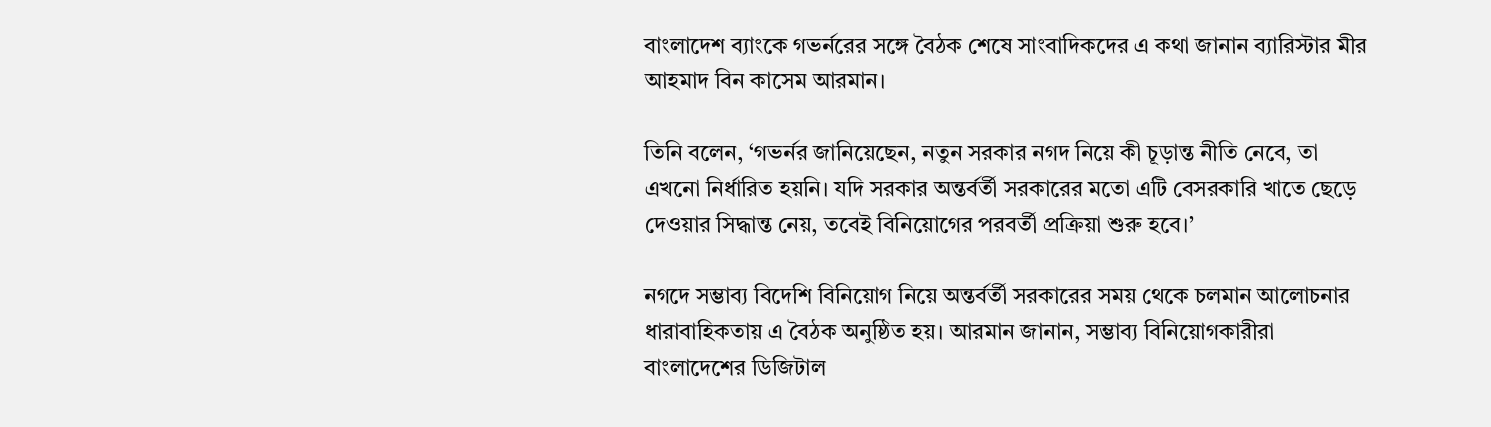বাংলাদেশ ব্যাংকে গভর্নরের সঙ্গে বৈঠক শেষে সাংবাদিকদের এ কথা জানান ব্যারিস্টার মীর আহমাদ বিন কাসেম আরমান।

তিনি বলেন, ‘গভর্নর জানিয়েছেন, নতুন সরকার নগদ নিয়ে কী চূড়ান্ত নীতি নেবে, তা এখনো নির্ধারিত হয়নি। যদি সরকার অন্তর্বর্তী সরকারের মতো এটি বেসরকারি খাতে ছেড়ে দেওয়ার সিদ্ধান্ত নেয়, তবেই বিনিয়োগের পরবর্তী প্রক্রিয়া শুরু হবে।’

নগদে সম্ভাব্য বিদেশি বিনিয়োগ নিয়ে অন্তর্বর্তী সরকারের সময় থেকে চলমান আলোচনার ধারাবাহিকতায় এ বৈঠক অনুষ্ঠিত হয়। আরমান জানান, সম্ভাব্য বিনিয়োগকারীরা বাংলাদেশের ডিজিটাল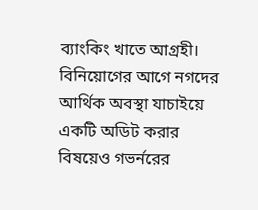ব্যাংকিং খাতে আগ্রহী। বিনিয়োগের আগে নগদের আর্থিক অবস্থা যাচাইয়ে একটি অডিট করার বিষয়েও গভর্নরের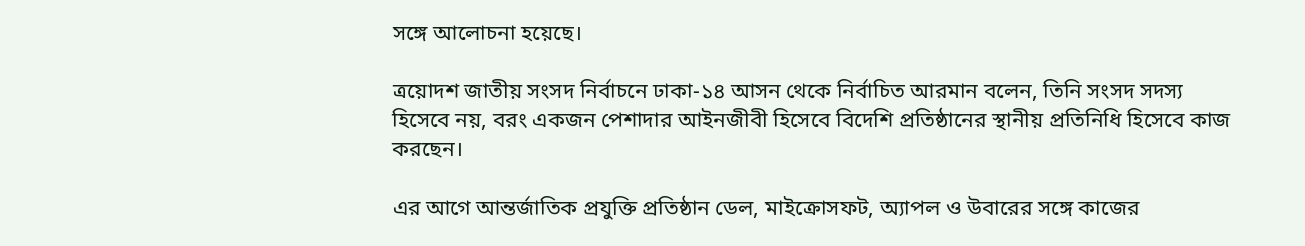সঙ্গে আলোচনা হয়েছে।

ত্রয়োদশ জাতীয় সংসদ নির্বাচনে ঢাকা-১৪ আসন থেকে নির্বাচিত আরমান বলেন, তিনি সংসদ সদস্য হিসেবে নয়, বরং একজন পেশাদার আইনজীবী হিসেবে বিদেশি প্রতিষ্ঠানের স্থানীয় প্রতিনিধি হিসেবে কাজ করছেন।

এর আগে আন্তর্জাতিক প্রযুক্তি প্রতিষ্ঠান ডেল, মাইক্রোসফট, অ্যাপল ও উবারের সঙ্গে কাজের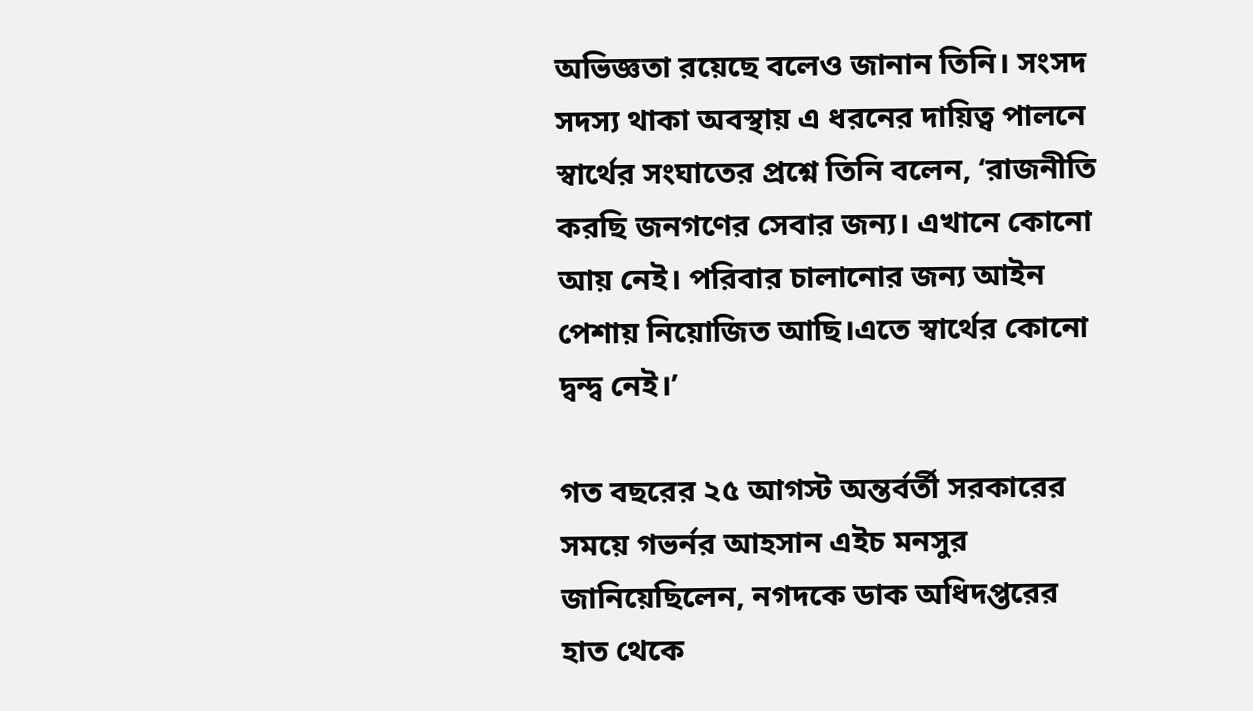অভিজ্ঞতা রয়েছে বলেও জানান তিনি। সংসদ সদস্য থাকা অবস্থায় এ ধরনের দায়িত্ব পালনে স্বার্থের সংঘাতের প্রশ্নে তিনি বলেন, ‘রাজনীতি করছি জনগণের সেবার জন্য। এখানে কোনো আয় নেই। পরিবার চালানোর জন্য আইন পেশায় নিয়োজিত আছি।এতে স্বার্থের কোনো দ্বন্দ্ব নেই।’

গত বছরের ২৫ আগস্ট অন্তর্বর্তী সরকারের সময়ে গভর্নর আহসান এইচ মনসুর জানিয়েছিলেন, নগদকে ডাক অধিদপ্তরের হাত থেকে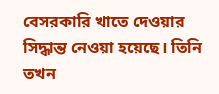বেসরকারি খাতে দেওয়ার সিদ্ধান্ত নেওয়া হয়েছে। তিনি তখন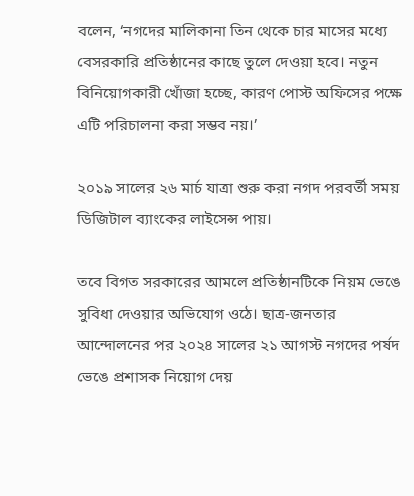বলেন, ‘নগদের মালিকানা তিন থেকে চার মাসের মধ্যে বেসরকারি প্রতিষ্ঠানের কাছে তুলে দেওয়া হবে। নতুন বিনিয়োগকারী খোঁজা হচ্ছে, কারণ পোস্ট অফিসের পক্ষে এটি পরিচালনা করা সম্ভব নয়।’

২০১৯ সালের ২৬ মার্চ যাত্রা শুরু করা নগদ পরবর্তী সময় ডিজিটাল ব্যাংকের লাইসেন্স পায়।

তবে বিগত সরকারের আমলে প্রতিষ্ঠানটিকে নিয়ম ভেঙে সুবিধা দেওয়ার অভিযোগ ওঠে। ছাত্র-জনতার আন্দোলনের পর ২০২৪ সালের ২১ আগস্ট নগদের পর্ষদ ভেঙে প্রশাসক নিয়োগ দেয়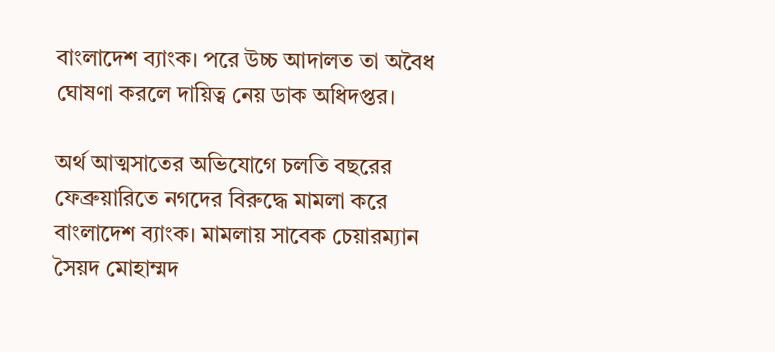বাংলাদেশ ব্যাংক। পরে উচ্চ আদালত তা অবৈধ ঘোষণা করলে দায়িত্ব নেয় ডাক অধিদপ্তর।

অর্থ আত্মসাতের অভিযোগে চলতি বছরের ফেব্রুয়ারিতে নগদের বিরুদ্ধে মামলা করে বাংলাদেশ ব্যাংক। মামলায় সাবেক চেয়ারম্যান সৈয়দ মোহাম্মদ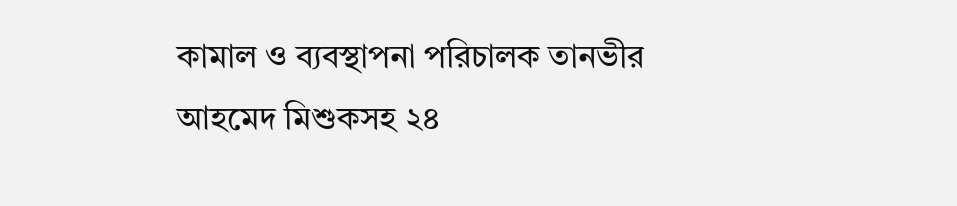কামাল ও ব্যবস্থাপনা পরিচালক তানভীর আহমেদ মিশুকসহ ২৪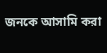জনকে আসামি করা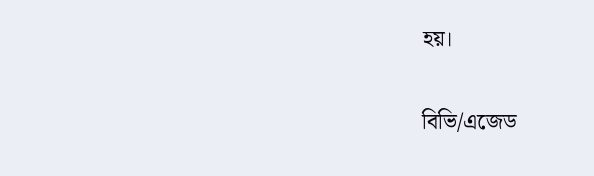হয়।

বিভি/এজেড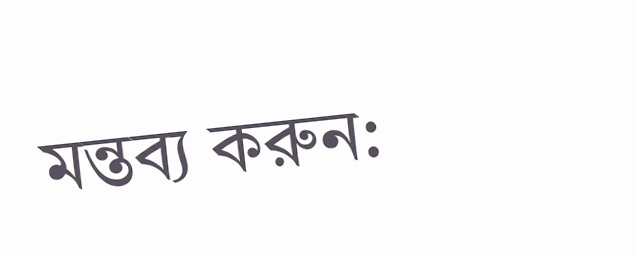মন্তব্য করুন: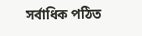সর্বাধিক পঠিত